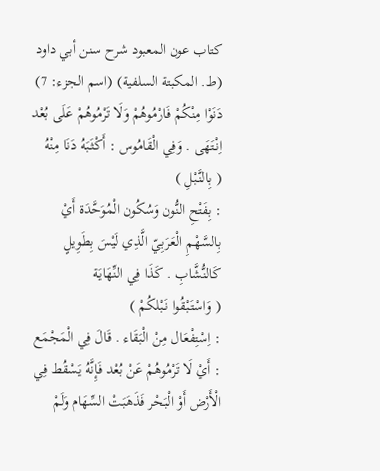كتاب عون المعبود شرح سنن أبي داود (ط. المكبتة السلفية) (اسم الجزء: 7)
دَنَوْا مِنْكُمْ فَارْمُوهُمْ وَلَا تَرْمُوهُمْ عَلَى بُعْد اِنْتَهَى . وَفِي الْقَامُوس : أَكْثَبَهُ دَنَا مِنْهُ
( بِالنَّبْلِ )
: بِفَتْحِ النُّون وَسُكُون الْمُوَحَّدَة أَيْ بِالسَّهْمِ الْعَرَبِيّ الَّذِي لَيْسَ بِطَوِيلٍ كَالنُّشَّابِ . كَذَا فِي النِّهَايَة
( وَاسْتَبْقُوا نَبْلكُمْ )
: اِسْتِفْعَال مِنْ الْبَقَاء . قَالَ فِي الْمَجْمَع : أَيْ لَا تَرْمُوهُمْ عَنْ بُعْد فَإِنَّهُ يَسْقُط فِي الْأَرْض أَوْ الْبَحْر فَذَهَبَتْ السِّهَام وَلَمْ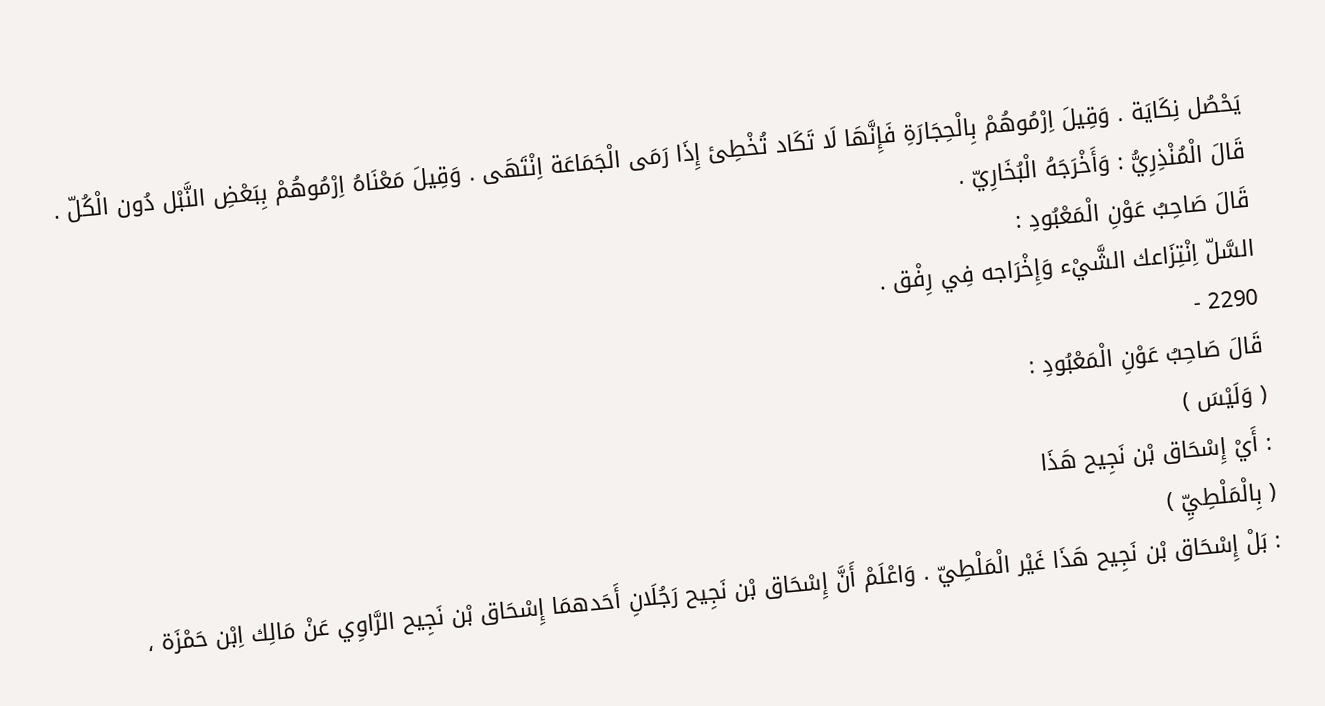يَحْصُل نِكَايَة . وَقِيلَ اِرْمُوهُمْ بِالْحِجَارَةِ فَإِنَّهَا لَا تَكَاد تُخْطِئ إِذَا رَمَى الْجَمَاعَة اِنْتَهَى . وَقِيلَ مَعْنَاهُ اِرْمُوهُمْ بِبَعْضِ النَّبْل دُون الْكُلّ .
قَالَ الْمُنْذِرِيُّ : وَأَخْرَجَهُ الْبُخَارِيّ .
قَالَ صَاحِبُ عَوْنِ الْمَعْبُودِ :
السَّلّ اِنْتِزَاعك الشَّيْء وَإِخْرَاجه فِي رِفْق .
2290 -
قَالَ صَاحِبُ عَوْنِ الْمَعْبُودِ :
( وَلَيْسَ )
: أَيْ إِسْحَاق بْن نَجِيح هَذَا
( بِالْمَلْطِيِّ )
: بَلْ إِسْحَاق بْن نَجِيح هَذَا غَيْر الْمَلْطِيّ . وَاعْلَمْ أَنَّ إِسْحَاق بْن نَجِيح رَجُلَانِ أَحَدهمَا إِسْحَاق بْن نَجِيح الرَّاوِي عَنْ مَالِك اِبْن حَمْزَة ،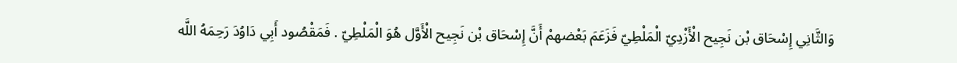وَالثَّانِي إِسْحَاق بْن نَجِيح الْأَزْدِيّ الْمَلْطِيّ فَزَعَمَ بَعْضهمْ أَنَّ إِسْحَاق بْن نَجِيح الْأَوَّل هُوَ الْمَلْطِيّ . فَمَقْصُود أَبِي دَاوُدَ رَحِمَهُ اللَّه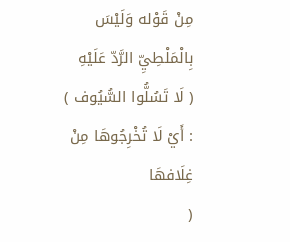مِنْ قَوْله وَلَيْسَ بِالْمَلْطِيِّ الرَّدّ عَلَيْهِ
( لَا تَسُلُّوا السُّيُوف )
: أَيْ لَا تُخْرِجُوهَا مِنْ غِلَافهَا
(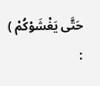حَتَّى يَغْشَوْكُمْ )
: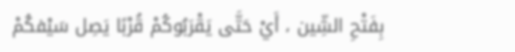بِفَتْحِ الشِّين ، أَيْ حَتَّى يَقْرَبُوكُمْ قُرْبًا يَصِل سَيْفكُمْ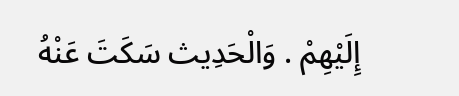إِلَيْهِمْ . وَالْحَدِيث سَكَتَ عَنْهُ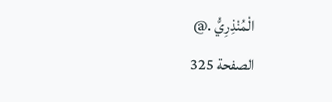الْمُنْذِرِيُّ .@
الصفحة 325